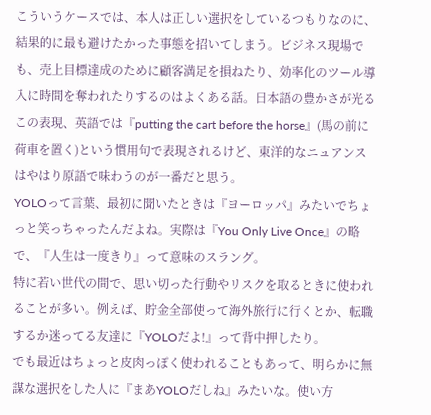こういうケースでは、本人は正しい選択をしているつもりなのに、結果的に最も避けたかった事態を招いてしまう。ビジネス現場でも、売上目標達成のために顧客満足を損ねたり、効率化のツール導入に時間を奪われたりするのはよくある話。日本語の豊かさが光るこの表現、英語では『putting the cart before the horse』(馬の前に荷車を置く)という慣用句で表現されるけど、東洋的なニュアンスはやはり原語で味わうのが一番だと思う。
YOLOって言葉、最初に聞いたときは『ヨーロッパ』みたいでちょっと笑っちゃったんだよね。実際は『You Only Live Once』の略で、『人生は一度きり』って意味のスラング。
特に若い世代の間で、思い切った行動やリスクを取るときに使われることが多い。例えば、貯金全部使って海外旅行に行くとか、転職するか迷ってる友達に『YOLOだよ!』って背中押したり。
でも最近はちょっと皮肉っぽく使われることもあって、明らかに無謀な選択をした人に『まあYOLOだしね』みたいな。使い方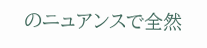のニュアンスで全然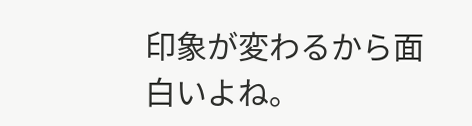印象が変わるから面白いよね。